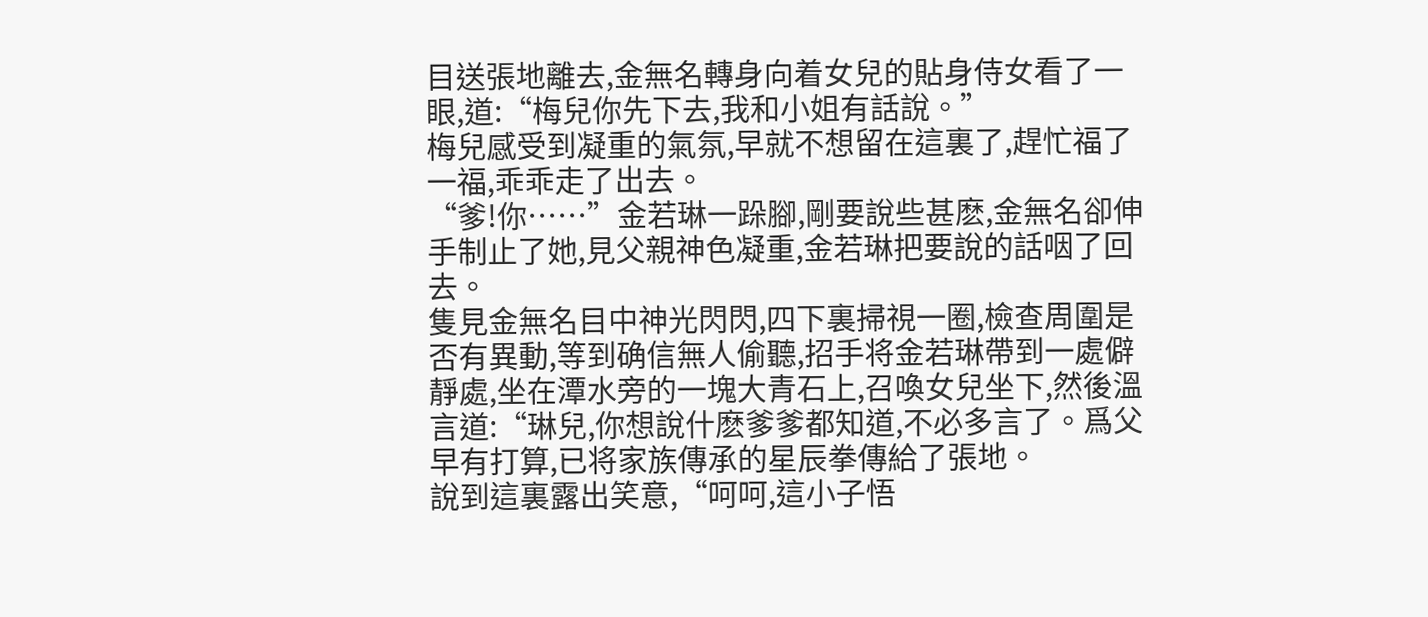目送張地離去,金無名轉身向着女兒的貼身侍女看了一眼,道:“梅兒你先下去,我和小姐有話說。”
梅兒感受到凝重的氣氛,早就不想留在這裏了,趕忙福了一福,乖乖走了出去。
“爹!你……”金若琳一跺腳,剛要說些甚麽,金無名卻伸手制止了她,見父親神色凝重,金若琳把要說的話咽了回去。
隻見金無名目中神光閃閃,四下裏掃視一圈,檢查周圍是否有異動,等到确信無人偷聽,招手将金若琳帶到一處僻靜處,坐在潭水旁的一塊大青石上,召喚女兒坐下,然後溫言道:“琳兒,你想說什麽爹爹都知道,不必多言了。爲父早有打算,已将家族傳承的星辰拳傳給了張地。
說到這裏露出笑意,“呵呵,這小子悟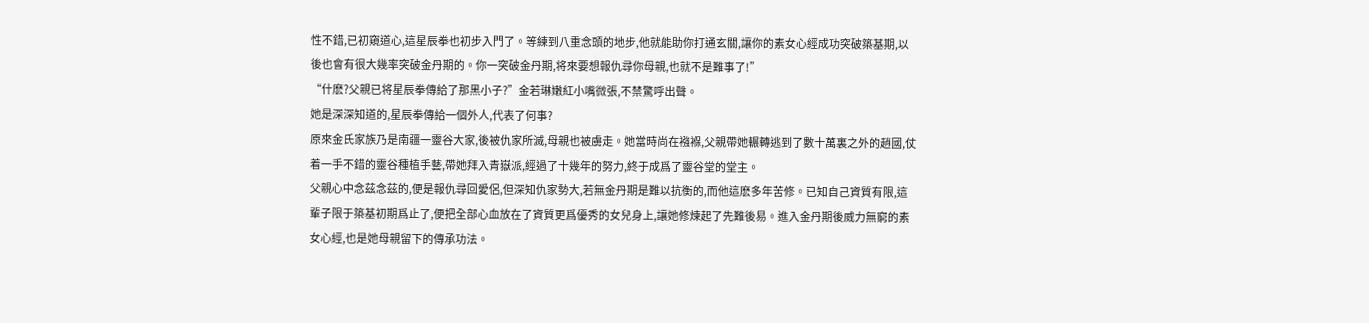性不錯,已初窺道心,這星辰拳也初步入門了。等練到八重念頭的地步,他就能助你打通玄關,讓你的素女心經成功突破築基期,以後也會有很大幾率突破金丹期的。你一突破金丹期,将來要想報仇尋你母親,也就不是難事了!”
“什麽?父親已将星辰拳傳給了那黑小子?”金若琳嫩紅小嘴微張,不禁驚呼出聲。
她是深深知道的,星辰拳傳給一個外人,代表了何事?
原來金氏家族乃是南疆一靈谷大家,後被仇家所滅,母親也被虜走。她當時尚在襁褓,父親帶她輾轉逃到了數十萬裏之外的趙國,仗着一手不錯的靈谷種植手藝,帶她拜入青嶽派,經過了十幾年的努力,終于成爲了靈谷堂的堂主。
父親心中念茲念茲的,便是報仇尋回愛侶,但深知仇家勢大,若無金丹期是難以抗衡的,而他這麽多年苦修。已知自己資質有限,這輩子限于築基初期爲止了,便把全部心血放在了資質更爲優秀的女兒身上,讓她修煉起了先難後易。進入金丹期後威力無窮的素女心經,也是她母親留下的傳承功法。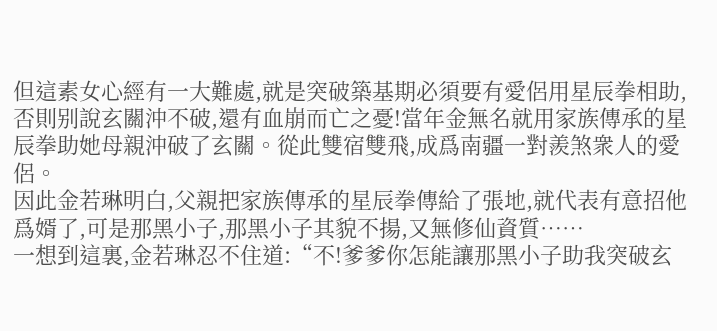但這素女心經有一大難處,就是突破築基期必須要有愛侶用星辰拳相助,否則别說玄關沖不破,還有血崩而亡之憂!當年金無名就用家族傳承的星辰拳助她母親沖破了玄關。從此雙宿雙飛,成爲南疆一對羨煞衆人的愛侶。
因此金若琳明白,父親把家族傳承的星辰拳傳給了張地,就代表有意招他爲婿了,可是那黑小子,那黑小子其貌不揚,又無修仙資質……
一想到這裏,金若琳忍不住道:“不!爹爹你怎能讓那黑小子助我突破玄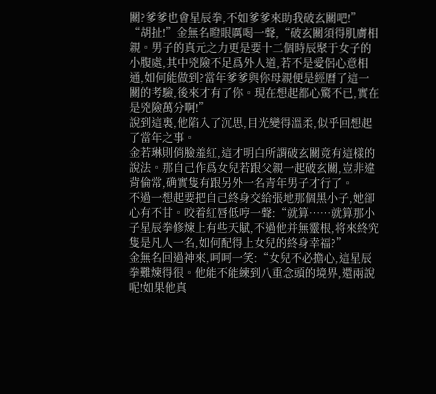關?爹爹也會星辰拳,不如爹爹來助我破玄關吧!”
“胡扯!”金無名瞪眼厲喝一聲,“破玄關須得肌膚相親。男子的真元之力更是要十二個時辰聚于女子的小腹處,其中兇險不足爲外人道,若不是愛侶心意相通,如何能做到?當年爹爹與你母親便是經曆了這一關的考驗,後來才有了你。現在想起都心驚不已,實在是兇險萬分啊!”
說到這裏,他陷入了沉思,目光變得溫柔,似乎回想起了當年之事。
金若琳則俏臉羞紅,這才明白所謂破玄關竟有這樣的說法。那自己作爲女兒若跟父親一起破玄關,豈非違背倫常,确實隻有跟另外一名青年男子才行了。
不過一想起要把自己終身交給張地那個黑小子,她卻心有不甘。咬着紅唇低哼一聲:“就算……就算那小子星辰拳修煉上有些天賦,不過他并無靈根,将來終究隻是凡人一名,如何配得上女兒的終身幸福?”
金無名回過神來,呵呵一笑:“女兒不必擔心,這星辰拳難煉得很。他能不能練到八重念頭的境界,還兩說呢!如果他真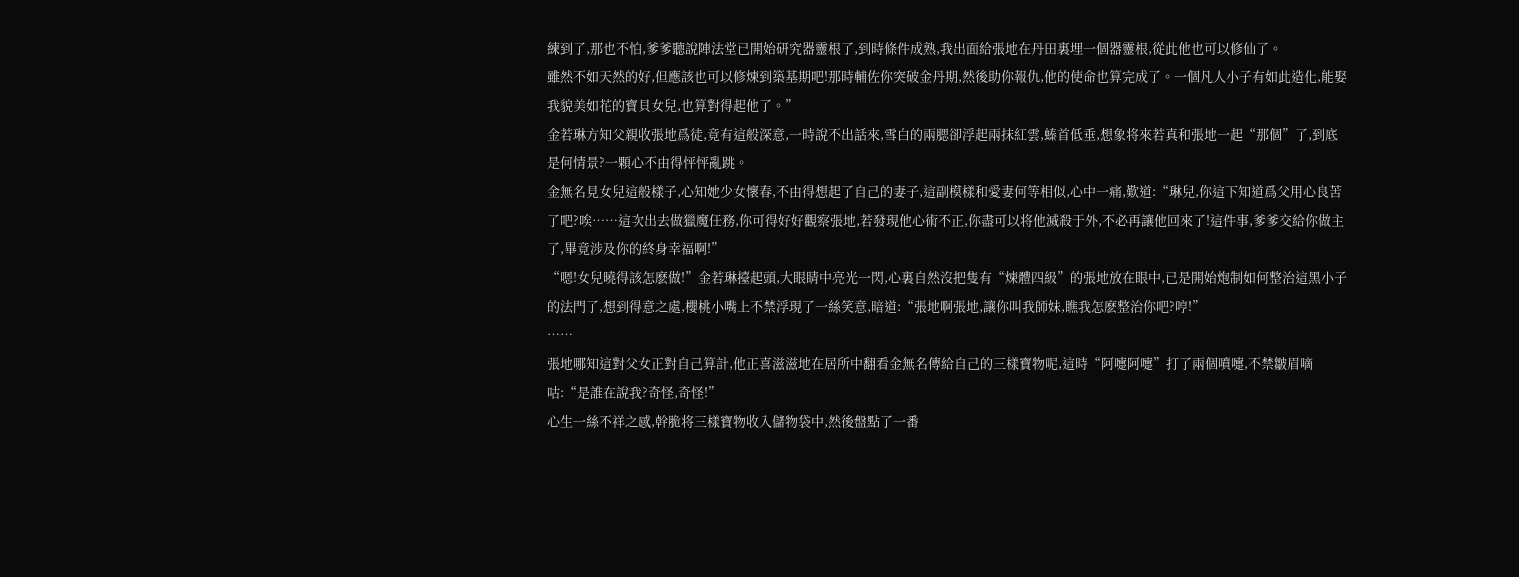練到了,那也不怕,爹爹聽說陣法堂已開始研究器靈根了,到時條件成熟,我出面給張地在丹田裏埋一個器靈根,從此他也可以修仙了。
雖然不如天然的好,但應該也可以修煉到築基期吧!那時輔佐你突破金丹期,然後助你報仇,他的使命也算完成了。一個凡人小子有如此造化,能娶我貌美如花的寶貝女兒,也算對得起他了。”
金若琳方知父親收張地爲徒,竟有這般深意,一時說不出話來,雪白的兩腮卻浮起兩抹紅雲,螓首低垂,想象将來若真和張地一起“那個”了,到底是何情景?一顆心不由得怦怦亂跳。
金無名見女兒這般樣子,心知她少女懷春,不由得想起了自己的妻子,這副模樣和愛妻何等相似,心中一痛,歎道:“琳兒,你這下知道爲父用心良苦了吧?唉……這次出去做獵魔任務,你可得好好觀察張地,若發現他心術不正,你盡可以将他滅殺于外,不必再讓他回來了!這件事,爹爹交給你做主了,畢竟涉及你的終身幸福啊!”
“嗯!女兒曉得該怎麽做!”金若琳擡起頭,大眼睛中亮光一閃,心裏自然沒把隻有“煉體四級”的張地放在眼中,已是開始炮制如何整治這黑小子的法門了,想到得意之處,櫻桃小嘴上不禁浮現了一絲笑意,暗道:“張地啊張地,讓你叫我師妹,瞧我怎麽整治你吧?哼!”
……
張地哪知這對父女正對自己算計,他正喜滋滋地在居所中翻看金無名傳給自己的三樣寶物呢,這時“阿嚏阿嚏”打了兩個噴嚏,不禁皺眉嘀咕:“是誰在說我?奇怪,奇怪!”
心生一絲不祥之感,幹脆将三樣寶物收入儲物袋中,然後盤點了一番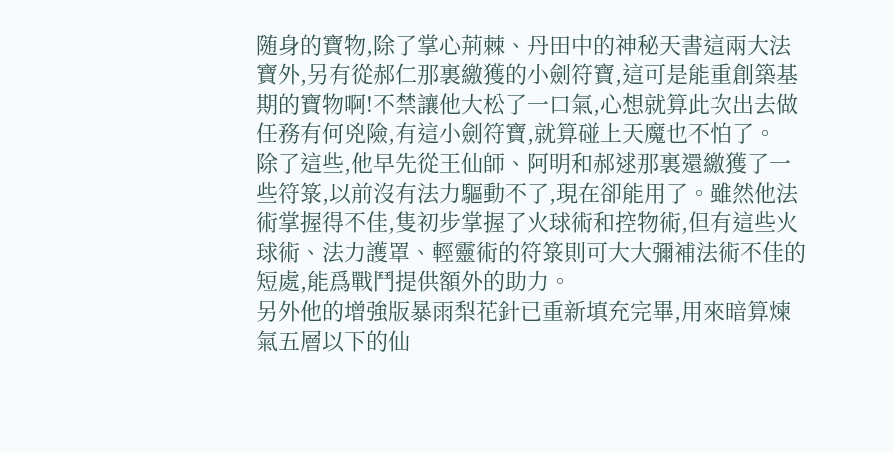随身的寶物,除了掌心荊棘、丹田中的神秘天書這兩大法寶外,另有從郝仁那裏繳獲的小劍符寶,這可是能重創築基期的寶物啊!不禁讓他大松了一口氣,心想就算此次出去做任務有何兇險,有這小劍符寶,就算碰上天魔也不怕了。
除了這些,他早先從王仙師、阿明和郝逑那裏還繳獲了一些符箓,以前沒有法力驅動不了,現在卻能用了。雖然他法術掌握得不佳,隻初步掌握了火球術和控物術,但有這些火球術、法力護罩、輕靈術的符箓則可大大彌補法術不佳的短處,能爲戰鬥提供額外的助力。
另外他的增強版暴雨梨花針已重新填充完畢,用來暗算煉氣五層以下的仙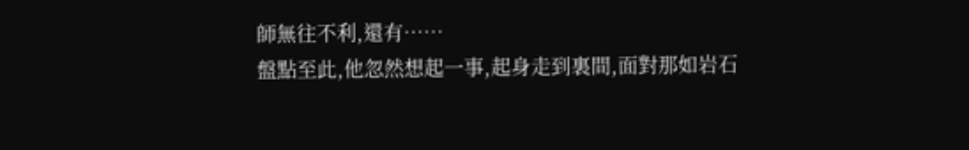師無往不利,還有……
盤點至此,他忽然想起一事,起身走到裏間,面對那如岩石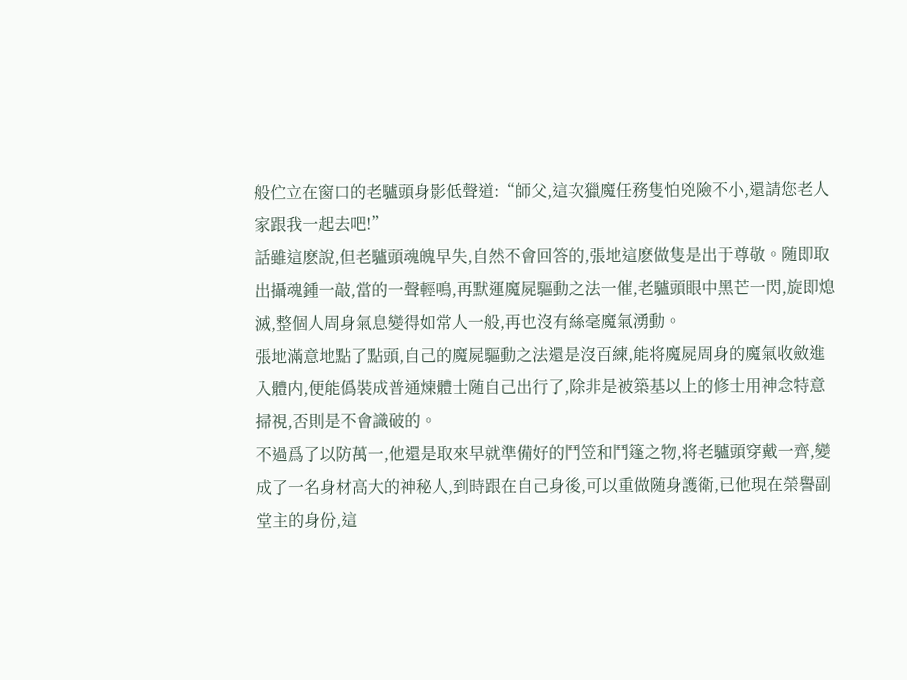般伫立在窗口的老驢頭身影低聲道:“師父,這次獵魔任務隻怕兇險不小,還請您老人家跟我一起去吧!”
話雖這麽說,但老驢頭魂魄早失,自然不會回答的,張地這麽做隻是出于尊敬。随即取出攝魂鍾一敲,當的一聲輕鳴,再默運魔屍驅動之法一催,老驢頭眼中黑芒一閃,旋即熄滅,整個人周身氣息變得如常人一般,再也沒有絲毫魔氣湧動。
張地滿意地點了點頭,自己的魔屍驅動之法還是沒百練,能将魔屍周身的魔氣收斂進入體内,便能僞裝成普通煉體士随自己出行了,除非是被築基以上的修士用神念特意掃視,否則是不會識破的。
不過爲了以防萬一,他還是取來早就準備好的鬥笠和鬥篷之物,将老驢頭穿戴一齊,變成了一名身材高大的神秘人,到時跟在自己身後,可以重做随身護衛,已他現在榮譽副堂主的身份,這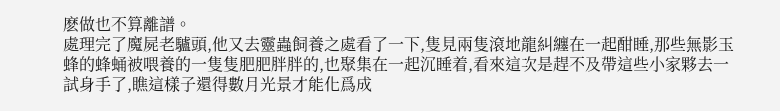麽做也不算離譜。
處理完了魔屍老驢頭,他又去靈蟲飼養之處看了一下,隻見兩隻滾地龍糾纏在一起酣睡,那些無影玉蜂的蜂蛹被喂養的一隻隻肥肥胖胖的,也聚集在一起沉睡着,看來這次是趕不及帶這些小家夥去一試身手了,瞧這樣子還得數月光景才能化爲成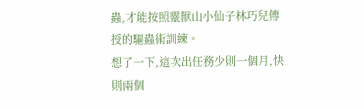蟲,才能按照靈獸山小仙子林巧兒傳授的驅蟲術訓練。
想了一下,這次出任務少則一個月,快則兩個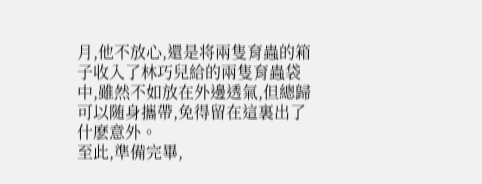月,他不放心,還是将兩隻育蟲的箱子收入了林巧兒給的兩隻育蟲袋中,雖然不如放在外邊透氣,但總歸可以随身攜帶,免得留在這裏出了什麽意外。
至此,準備完畢,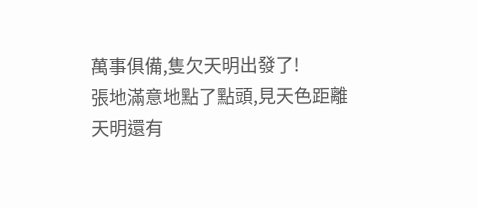萬事俱備,隻欠天明出發了!
張地滿意地點了點頭,見天色距離天明還有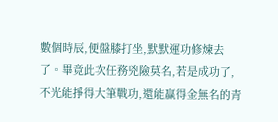數個時辰,便盤膝打坐,默默運功修煉去了。畢竟此次任務兇險莫名,若是成功了,不光能掙得大筆戰功,還能赢得金無名的青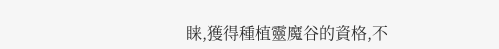睐,獲得種植靈魔谷的資格,不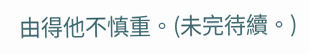由得他不慎重。(未完待續。)